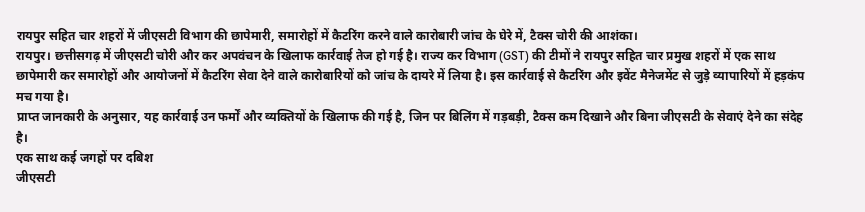रायपुर सहित चार शहरों में जीएसटी विभाग की छापेमारी, समारोहों में कैटरिंग करने वाले कारोबारी जांच के घेरे में, टैक्स चोरी की आशंका।
रायपुर। छत्तीसगढ़ में जीएसटी चोरी और कर अपवंचन के खिलाफ कार्रवाई तेज हो गई है। राज्य कर विभाग (GST) की टीमों ने रायपुर सहित चार प्रमुख शहरों में एक साथ छापेमारी कर समारोहों और आयोजनों में कैटरिंग सेवा देने वाले कारोबारियों को जांच के दायरे में लिया है। इस कार्रवाई से कैटरिंग और इवेंट मैनेजमेंट से जुड़े व्यापारियों में हड़कंप मच गया है।
प्राप्त जानकारी के अनुसार, यह कार्रवाई उन फर्मों और व्यक्तियों के खिलाफ की गई है, जिन पर बिलिंग में गड़बड़ी, टैक्स कम दिखाने और बिना जीएसटी के सेवाएं देने का संदेह है।
एक साथ कई जगहों पर दबिश
जीएसटी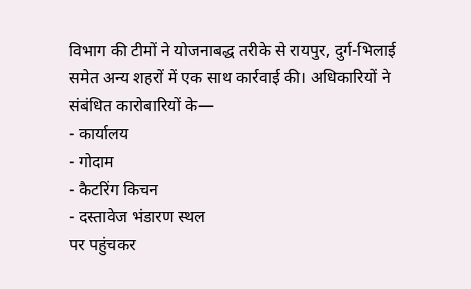विभाग की टीमों ने योजनाबद्ध तरीके से रायपुर, दुर्ग-भिलाई समेत अन्य शहरों में एक साथ कार्रवाई की। अधिकारियों ने संबंधित कारोबारियों के—
- कार्यालय
- गोदाम
- कैटरिंग किचन
- दस्तावेज भंडारण स्थल
पर पहुंचकर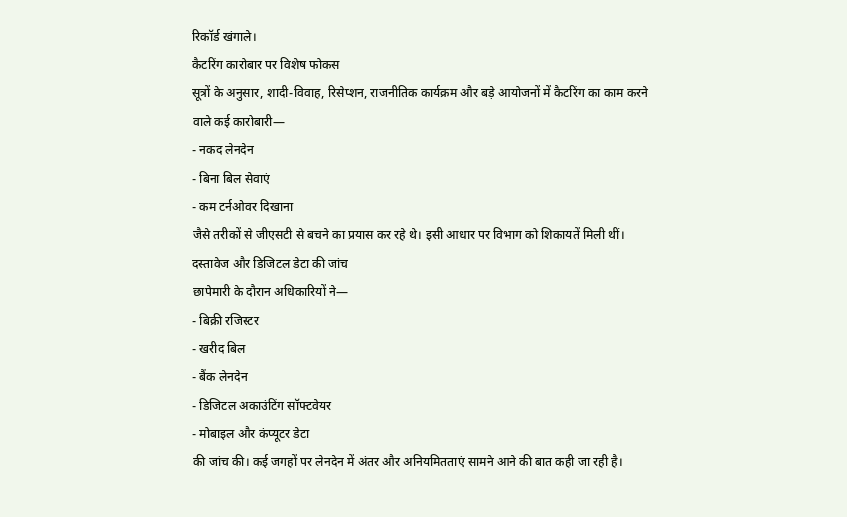रिकॉर्ड खंगाले।
कैटरिंग कारोबार पर विशेष फोकस
सूत्रों के अनुसार, शादी-विवाह, रिसेप्शन, राजनीतिक कार्यक्रम और बड़े आयोजनों में कैटरिंग का काम करने वाले कई कारोबारी—
- नकद लेनदेन
- बिना बिल सेवाएं
- कम टर्नओवर दिखाना
जैसे तरीकों से जीएसटी से बचने का प्रयास कर रहे थे। इसी आधार पर विभाग को शिकायतें मिली थीं।
दस्तावेज और डिजिटल डेटा की जांच
छापेमारी के दौरान अधिकारियों ने—
- बिक्री रजिस्टर
- खरीद बिल
- बैंक लेनदेन
- डिजिटल अकाउंटिंग सॉफ्टवेयर
- मोबाइल और कंप्यूटर डेटा
की जांच की। कई जगहों पर लेनदेन में अंतर और अनियमितताएं सामने आने की बात कही जा रही है।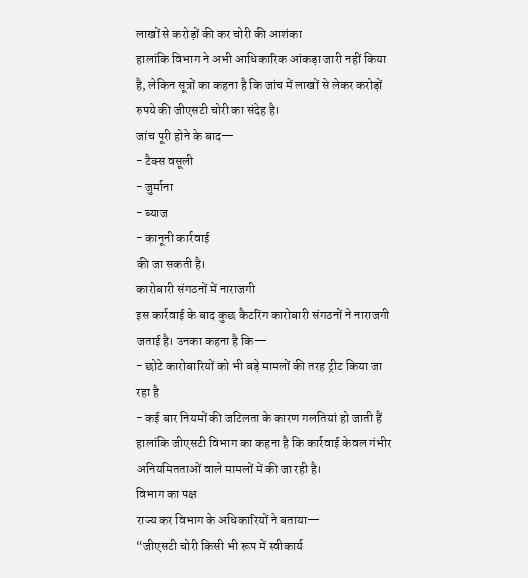लाखों से करोड़ों की कर चोरी की आशंका
हालांकि विभाग ने अभी आधिकारिक आंकड़ा जारी नहीं किया है, लेकिन सूत्रों का कहना है कि जांच में लाखों से लेकर करोड़ों रुपये की जीएसटी चोरी का संदेह है।
जांच पूरी होने के बाद—
- टैक्स वसूली
- जुर्माना
- ब्याज
- कानूनी कार्रवाई
की जा सकती है।
कारोबारी संगठनों में नाराजगी
इस कार्रवाई के बाद कुछ कैटरिंग कारोबारी संगठनों ने नाराजगी जताई है। उनका कहना है कि—
- छोटे कारोबारियों को भी बड़े मामलों की तरह ट्रीट किया जा रहा है
- कई बार नियमों की जटिलता के कारण गलतियां हो जाती हैं
हालांकि जीएसटी विभाग का कहना है कि कार्रवाई केवल गंभीर अनियमितताओं वाले मामलों में की जा रही है।
विभाग का पक्ष
राज्य कर विभाग के अधिकारियों ने बताया—
“जीएसटी चोरी किसी भी रूप में स्वीकार्य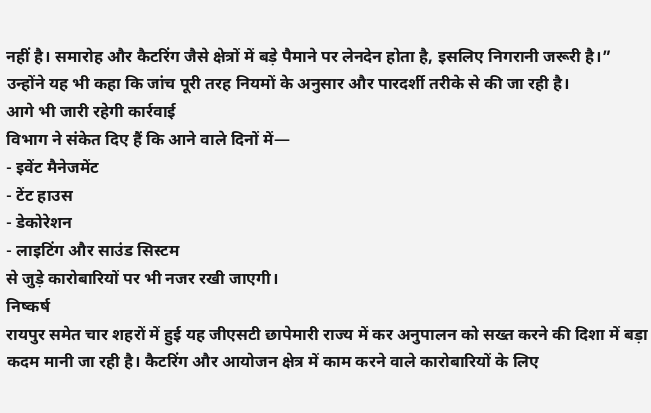नहीं है। समारोह और कैटरिंग जैसे क्षेत्रों में बड़े पैमाने पर लेनदेन होता है, इसलिए निगरानी जरूरी है।”
उन्होंने यह भी कहा कि जांच पूरी तरह नियमों के अनुसार और पारदर्शी तरीके से की जा रही है।
आगे भी जारी रहेगी कार्रवाई
विभाग ने संकेत दिए हैं कि आने वाले दिनों में—
- इवेंट मैनेजमेंट
- टेंट हाउस
- डेकोरेशन
- लाइटिंग और साउंड सिस्टम
से जुड़े कारोबारियों पर भी नजर रखी जाएगी।
निष्कर्ष
रायपुर समेत चार शहरों में हुई यह जीएसटी छापेमारी राज्य में कर अनुपालन को सख्त करने की दिशा में बड़ा कदम मानी जा रही है। कैटरिंग और आयोजन क्षेत्र में काम करने वाले कारोबारियों के लिए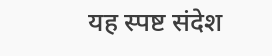यह स्पष्ट संदेश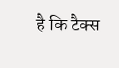है कि टैक्स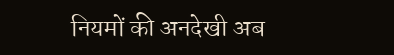नियमों की अनदेखी अब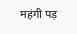महंगी पड़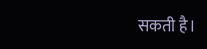सकती है।